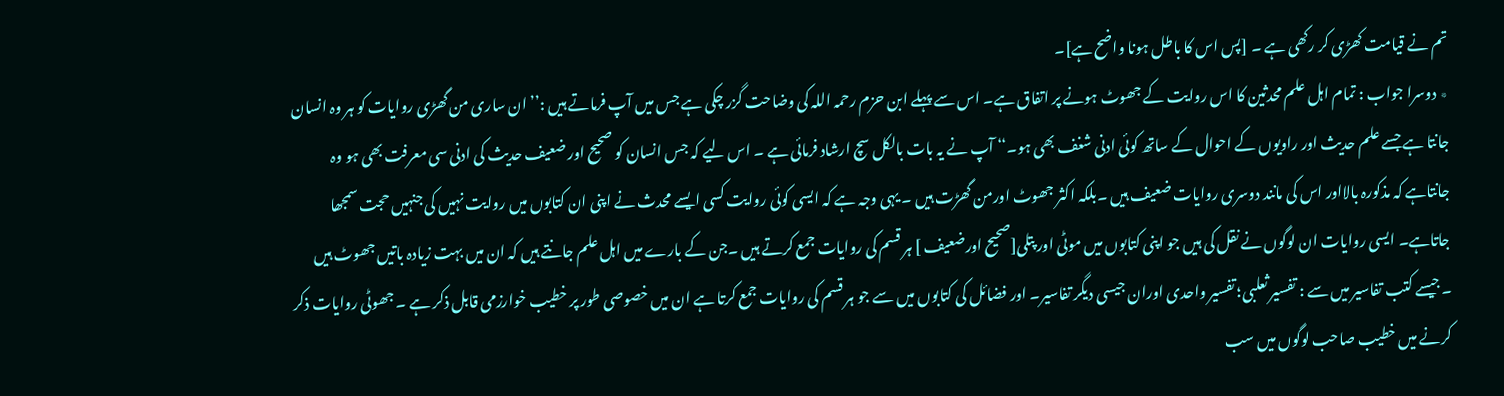تم نے قیامت کھڑی کر رکھی ہے ۔ [پس اس کا باطل ہونا واضح ہے]۔
٭ دوسرا جواب : تمام اہل علم محدثین کا اس روایت کے جھوٹ ہونے پر اتفاق ہے۔ اس سے پہلے ابن حزم رحمہ اللہ کی وضاحت گزر چکی ہے جس میں آپ فرماتے ہیں :’’ ان ساری من گھڑی روایات کو ہر وہ انسان جانتا ہے جسے علم حدیث اور راویوں کے احوال کے ساتھ کوئی ادنی شغف بھی ہو۔‘‘ آپ نے یہ بات بالکل سچ ارشاد فرمائی ہے ۔ اس لیے کہ جس انسان کو صحیح اور ضعیف حدیث کی ادنی سی معرفت بھی ہو وہ جانتاہے کہ مذکورہ بالااور اس کی مانند دوسری روایات ضعیف ہیں ۔بلکہ اکثر جھوٹ اورمن گھڑت ہیں ۔ یہی وجہ ہے کہ ایسی کوئی روایت کسی ایسے محدث نے اپنی ان کتابوں میں روایت نہیں کی جنہیں حجت سمجھا جاتاہے۔ ایسی روایات ان لوگوں نے نقل کی ہیں جو اپنی کتابوں میں موٹی اور پتلی[صحیح اورضعیف ] ہر قسم کی روایات جمع کرتے ہیں ۔جن کے بارے میں اہل علم جانتے ہیں کہ ان میں بہت زیادہ باتیں جھوٹ ہیں ۔جیسے کتب تفاسیر میں سے : تفسیر ثعلبی؛ تفسیر واحدی اوران جیسی دیگر تفاسیر۔ اور فضائل کی کتابوں میں سے جو ہر قسم کی روایات جمع کرتا ہے ان میں خصوصی طور پر خطیب خوارزمی قابل ذکر ہے ۔ جھوٹی روایات ذکر کرنے میں خطیب صاحب لوگوں میں سب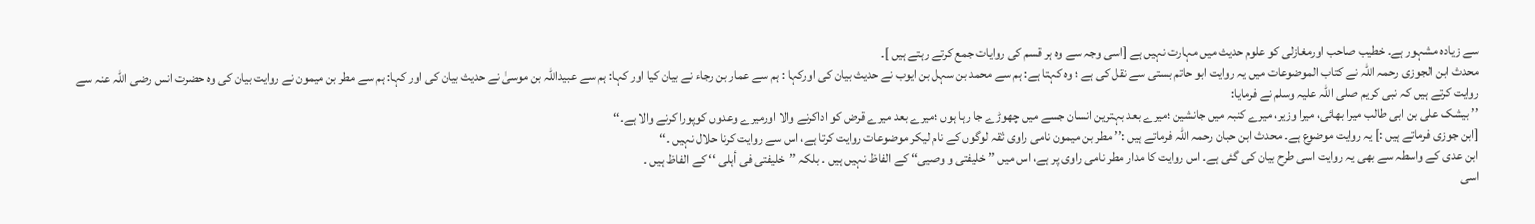سے زیادہ مشہور ہے۔ خطیب صاحب اورمغازلی کو علوم حدیث میں مہارت نہیں ہے [اسی وجہ سے وہ ہر قسم کی روایات جمع کرتے رہتے ہیں ]۔
محدث ابن الجوزی رحمہ اللہ نے کتاب الموضوعات میں یہ روایت ابو حاتم بستی سے نقل کی ہے ؛ وہ کہتا ہے: ہم سے محمد بن سہل بن ایوب نے حدیث بیان کی اورکہا : ہم سے عمار بن رجاء نے بیان کیا اور کہا: ہم سے عبیداللہ بن موسیٰ نے حدیث بیان کی اور کہا: ہم سے مطر بن میمون نے روایت بیان کی وہ حضرت انس رضی اللہ عنہ سے روایت کرتے ہیں کہ نبی کریم صلی اللہ علیہ وسلم نے فرمایا:
’’ بیشک علی بن ابی طالب میرا بھائی، میرا وزیر، میرے کنبہ میں جانشین ؛میرے بعد بہترین انسان جسے میں چھوڑے جا رہا ہوں ؛میرے بعد میرے قرض کو اداکرنے والا اورمیرے وعدوں کوپورا کرنے والا ہے۔‘‘
[ابن جوزی فرماتے ہیں :] یہ روایت موضوع ہے۔ محدث ابن حبان رحمہ اللہ فرماتے ہیں :’’ مطر بن میمون نامی راوی ثقہ لوگوں کے نام لیکر موضوعات روایت کرتا ہے، اس سے روایت کرنا حلال نہیں ۔‘‘
ابن عدی کے واسطہ سے بھی یہ روایت اسی طرح بیان کی گئی ہے۔ اس روایت کا مدار مطر نامی راوی پر ہے، اس میں ’’ خلیفتی و وصیی‘‘ کے الفاظ نہیں ہیں ۔ بلکہ ’’خلیفتی فی أہلی ‘‘ کے الفاظ ہیں ۔
اسی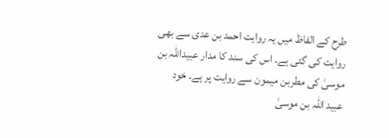طرح کے الفاظ میں یہ روایت احمد بن عدی سے بھی روایت کی گئی ہے۔ اس کی سند کا مدار عبیداللہ بن موسیٰ کی مطربن میمون سے روایت پر ہے۔ خود عبید اللہ بن موسیٰ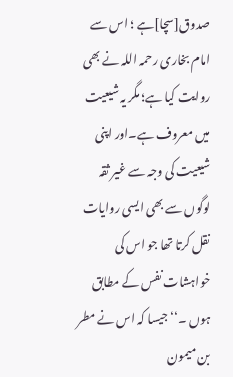صدوق[سچا]ہے ؛ اس سے امام بخاری رحمہ اللہ نے بھی روایت کیا ہے؛ مگر یہ شیعیت میں معروف ہے۔اور اپنی شیعیت کی وجہ سے غیر ثقہ لوگوں سے بھی ایسی روایات نقل کرتا تھا جو اس کی خواہشات نفس کے مطابق ہوں ۔‘‘ جیسا کہ اس نے مطر بن میمون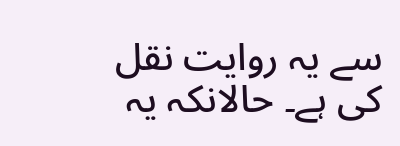سے یہ روایت نقل کی ہے۔ حالانکہ یہ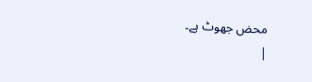محض جھوٹ ہے۔
|